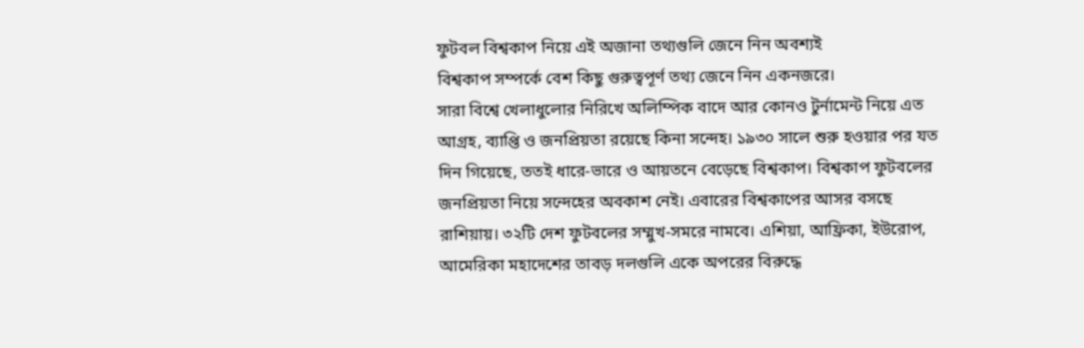ফুটবল বিশ্বকাপ নিয়ে এই অজানা তথ্যগুলি জেনে নিন অবশ্যই
বিশ্বকাপ সম্পর্কে বেশ কিছু গুরুত্বপূর্ণ তথ্য জেনে নিন একনজরে।
সারা বিশ্বে খেলাধুলোর নিরিখে অলিম্পিক বাদে আর কোনও টুর্নামেন্ট নিয়ে এত আগ্রহ, ব্যাপ্তি ও জনপ্রিয়তা রয়েছে কিনা সন্দেহ। ১৯৩০ সালে শুরু হওয়ার পর যত দিন গিয়েছে, ততই ধারে-ভারে ও আয়তনে বেড়েছে বিশ্বকাপ। বিশ্বকাপ ফুটবলের জনপ্রিয়তা নিয়ে সন্দেহের অবকাশ নেই। এবারের বিশ্বকাপের আসর বসছে রাশিয়ায়। ৩২টি দেশ ফুটবলের সম্মুখ-সমরে নামবে। এশিয়া, আফ্রিকা, ইউরোপ, আমেরিকা মহাদেশের তাবড় দলগুলি একে অপরের বিরুদ্ধে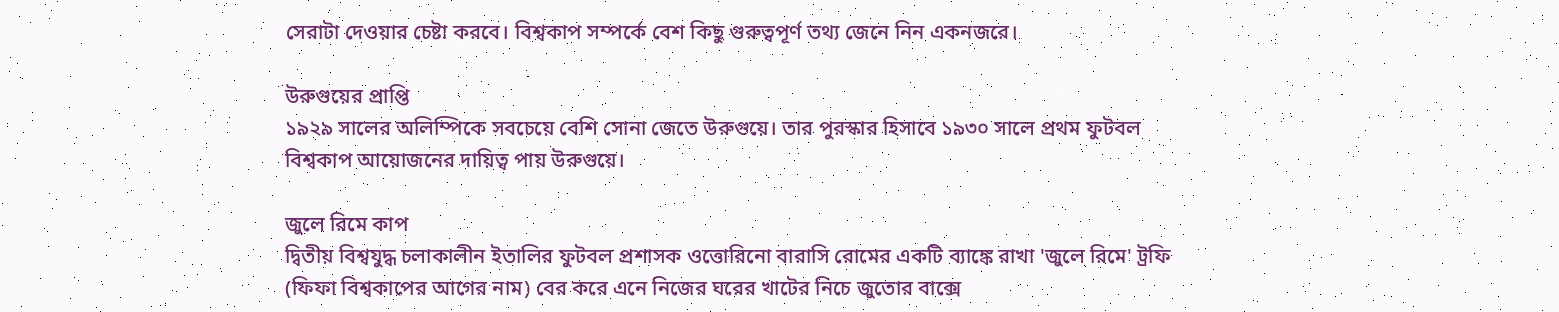সেরাটা দেওয়ার চেষ্টা করবে। বিশ্বকাপ সম্পর্কে বেশ কিছু গুরুত্বপূর্ণ তথ্য জেনে নিন একনজরে।

উরুগুয়ের প্রাপ্তি
১৯২৯ সালের অলিম্পিকে সবচেয়ে বেশি সোনা জেতে উরুগুয়ে। তার পুরস্কার হিসাবে ১৯৩০ সালে প্রথম ফুটবল বিশ্বকাপ আয়োজনের দায়িত্ব পায় উরুগুয়ে।

জুলে রিমে কাপ
দ্বিতীয় বিশ্বযুদ্ধ চলাকালীন ইতালির ফুটবল প্রশাসক ওত্তোরিনো বারাসি রোমের একটি ব্যাঙ্কে রাখা 'জুলে রিমে' ট্রফি (ফিফা বিশ্বকাপের আগের নাম) বের করে এনে নিজের ঘরের খাটের নিচে জুতোর বাক্সে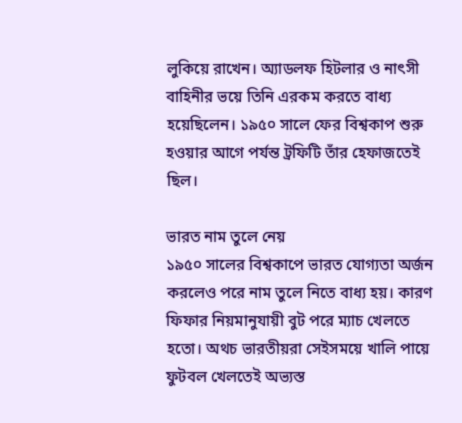লুকিয়ে রাখেন। অ্যাডলফ হিটলার ও নাৎসী বাহিনীর ভয়ে তিনি এরকম করতে বাধ্য হয়েছিলেন। ১৯৫০ সালে ফের বিশ্বকাপ শুরু হওয়ার আগে পর্যন্ত ট্রফিটি তাঁর হেফাজতেই ছিল।

ভারত নাম তুলে নেয়
১৯৫০ সালের বিশ্বকাপে ভারত যোগ্যতা অর্জন করলেও পরে নাম তুলে নিতে বাধ্য হয়। কারণ ফিফার নিয়মানুযায়ী বুট পরে ম্যাচ খেলতে হতো। অথচ ভারতীয়রা সেইসময়ে খালি পায়ে ফুটবল খেলতেই অভ্যস্ত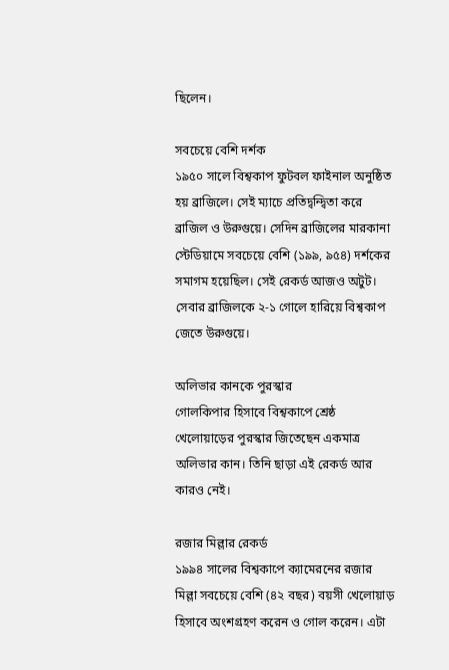ছিলেন।

সবচেয়ে বেশি দর্শক
১৯৫০ সালে বিশ্বকাপ ফুটবল ফাইনাল অনুষ্ঠিত হয় ব্রাজিলে। সেই ম্যাচে প্রতিদ্বন্দ্বিতা করে ব্রাজিল ও উরুগুয়ে। সেদিন ব্রাজিলের মারকানা স্টেডিয়ামে সবচেয়ে বেশি (১৯৯, ৯৫৪) দর্শকের সমাগম হয়েছিল। সেই রেকর্ড আজও অটুট। সেবার ব্রাজিলকে ২-১ গোলে হারিয়ে বিশ্বকাপ জেতে উরুগুয়ে।

অলিভার কানকে পুরস্কার
গোলকিপার হিসাবে বিশ্বকাপে শ্রেষ্ঠ খেলোয়াড়ের পুরস্কার জিতেছেন একমাত্র অলিভার কান। তিনি ছাড়া এই রেকর্ড আর কারও নেই।

রজার মিল্লার রেকর্ড
১৯৯৪ সালের বিশ্বকাপে ক্যামেরনের রজার মিল্লা সবচেয়ে বেশি (৪২ বছর) বয়সী খেলোয়াড় হিসাবে অংশগ্রহণ করেন ও গোল করেন। এটা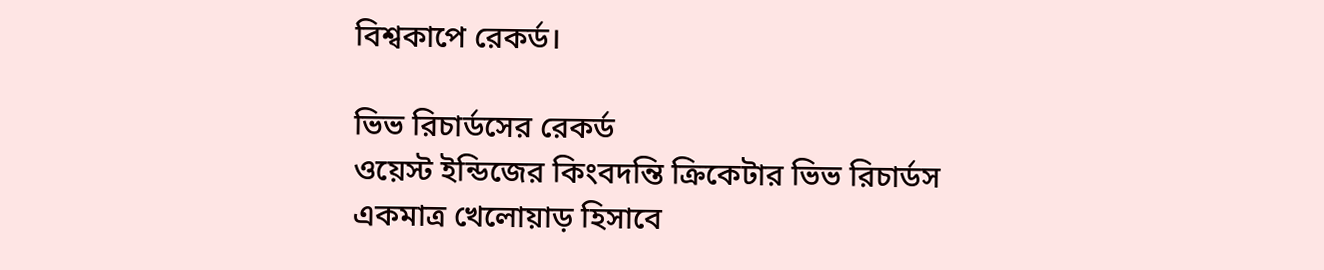বিশ্বকাপে রেকর্ড।

ভিভ রিচার্ডসের রেকর্ড
ওয়েস্ট ইন্ডিজের কিংবদন্তি ক্রিকেটার ভিভ রিচার্ডস একমাত্র খেলোয়াড় হিসাবে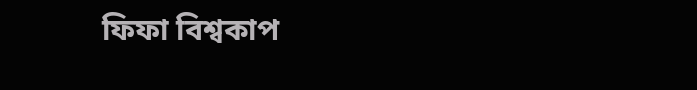ফিফা বিশ্বকাপ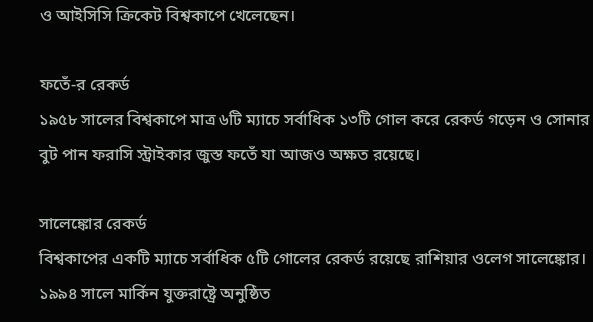ও আইসিসি ক্রিকেট বিশ্বকাপে খেলেছেন।

ফতেঁ-র রেকর্ড
১৯৫৮ সালের বিশ্বকাপে মাত্র ৬টি ম্যাচে সর্বাধিক ১৩টি গোল করে রেকর্ড গড়েন ও সোনার বুট পান ফরাসি স্ট্রাইকার জুস্ত ফতেঁ যা আজও অক্ষত রয়েছে।

সালেঙ্কোর রেকর্ড
বিশ্বকাপের একটি ম্যাচে সর্বাধিক ৫টি গোলের রেকর্ড রয়েছে রাশিয়ার ওলেগ সালেঙ্কোর। ১৯৯৪ সালে মার্কিন যুক্তরাষ্ট্রে অনুষ্ঠিত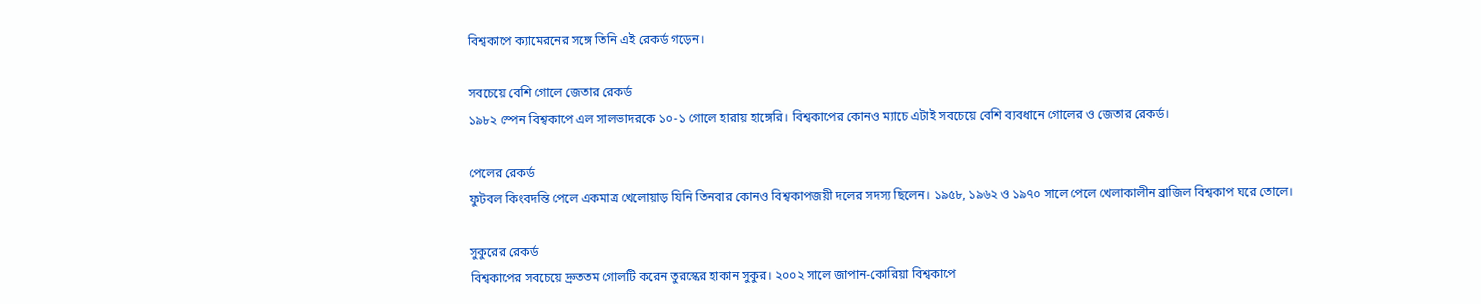বিশ্বকাপে ক্যামেরনের সঙ্গে তিনি এই রেকর্ড গড়েন।

সবচেয়ে বেশি গোলে জেতার রেকর্ড
১৯৮২ স্পেন বিশ্বকাপে এল সালভাদরকে ১০-১ গোলে হারায় হাঙ্গেরি। বিশ্বকাপের কোনও ম্যাচে এটাই সবচেয়ে বেশি ব্যবধানে গোলের ও জেতার রেকর্ড।

পেলের রেকর্ড
ফুটবল কিংবদন্তি পেলে একমাত্র খেলোয়াড় যিনি তিনবার কোনও বিশ্বকাপজয়ী দলের সদস্য ছিলেন। ১৯৫৮, ১৯৬২ ও ১৯৭০ সালে পেলে খেলাকালীন ব্রাজিল বিশ্বকাপ ঘরে তোলে।

সুকুরের রেকর্ড
বিশ্বকাপের সবচেয়ে দ্রুততম গোলটি করেন তুরস্কের হাকান সুকুর। ২০০২ সালে জাপান-কোরিয়া বিশ্বকাপে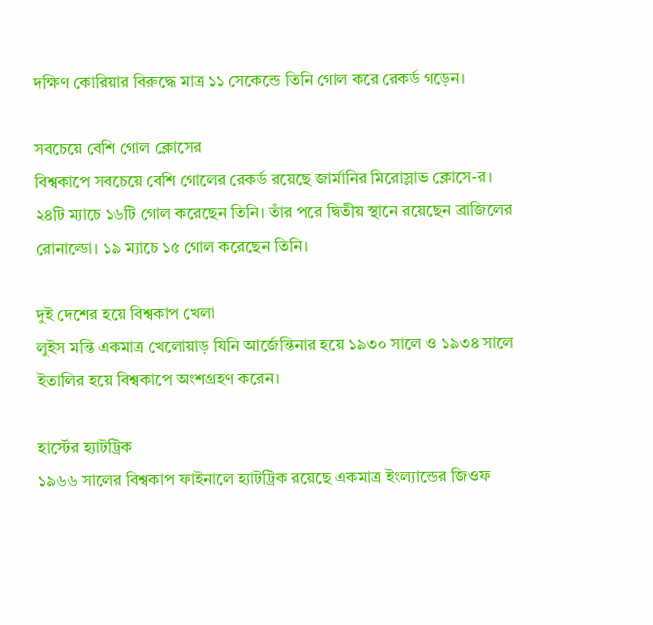দক্ষিণ কোরিয়ার বিরুদ্ধে মাত্র ১১ সেকেন্ডে তিনি গোল করে রেকর্ড গড়েন।

সবচেয়ে বেশি গোল ক্লোসের
বিশ্বকাপে সবচেয়ে বেশি গোলের রেকর্ড রয়েছে জার্মানির মিরোস্লাভ ক্লোসে-র। ২৪টি ম্যাচে ১৬টি গোল করেছেন তিনি। তাঁর পরে দ্বিতীয় স্থানে রয়েছেন ব্রাজিলের রোনাল্ডো। ১৯ ম্যাচে ১৫ গোল করেছেন তিনি।

দুই দেশের হয়ে বিশ্বকাপ খেলা
লুইস মন্তি একমাত্র খেলোয়াড় যিনি আর্জেন্তিনার হয়ে ১৯৩০ সালে ও ১৯৩৪ সালে ইতালির হয়ে বিশ্বকাপে অংশগ্রহণ করেন।

হার্স্টের হ্যাটট্রিক
১৯৬৬ সালের বিশ্বকাপ ফাইনালে হ্যাটট্রিক রয়েছে একমাত্র ইংল্যান্ডের জিওফ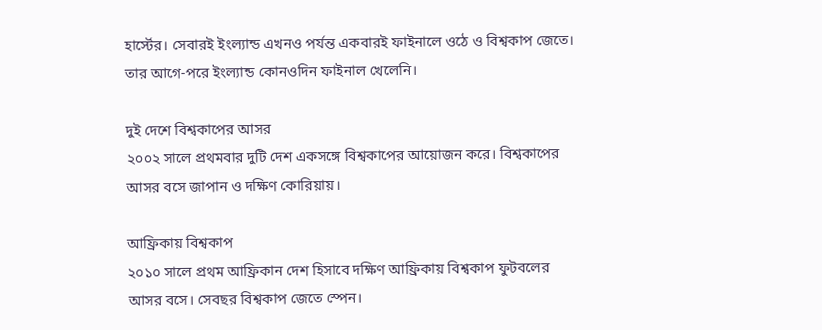হার্স্টের। সেবারই ইংল্যান্ড এখনও পর্যন্ত একবারই ফাইনালে ওঠে ও বিশ্বকাপ জেতে। তার আগে-পরে ইংল্যান্ড কোনওদিন ফাইনাল খেলেনি।

দুই দেশে বিশ্বকাপের আসর
২০০২ সালে প্রথমবার দুটি দেশ একসঙ্গে বিশ্বকাপের আয়োজন করে। বিশ্বকাপের আসর বসে জাপান ও দক্ষিণ কোরিয়ায়।

আফ্রিকায় বিশ্বকাপ
২০১০ সালে প্রথম আফ্রিকান দেশ হিসাবে দক্ষিণ আফ্রিকায় বিশ্বকাপ ফুটবলের আসর বসে। সেবছর বিশ্বকাপ জেতে স্পেন।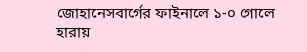জোহানেসবার্গের ফাইনালে ১-০ গোলে হারায়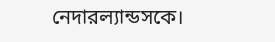নেদারল্যান্ডসকে।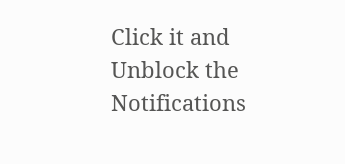Click it and Unblock the Notifications